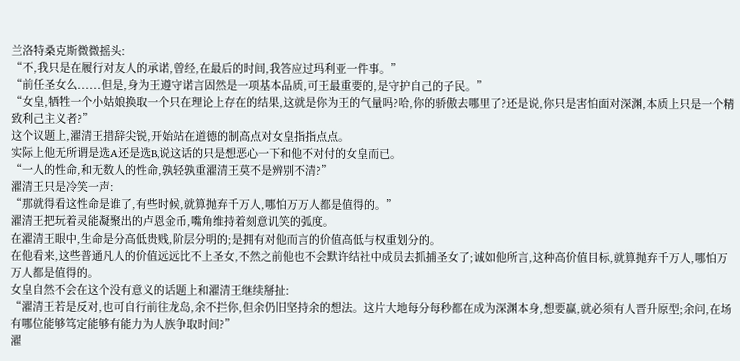兰洛特桑克斯微微摇头:
“不,我只是在履行对友人的承诺,曾经,在最后的时间,我答应过玛利亚一件事。”
“前任圣女么......但是,身为王遵守诺言固然是一项基本品质,可王最重要的,是守护自己的子民。”
“女皇,牺牲一个小姑娘换取一个只在理论上存在的结果,这就是你为王的气量吗?哈,你的骄傲去哪里了?还是说,你只是害怕面对深渊,本质上只是一个精致利己主义者?”
这个议题上,濯清王措辞尖锐,开始站在道德的制高点对女皇指指点点。
实际上他无所谓是选A还是选B,说这话的只是想恶心一下和他不对付的女皇而已。
“一人的性命,和无数人的性命,孰轻孰重濯清王莫不是辨别不清?”
濯清王只是冷笑一声:
“那就得看这性命是谁了,有些时候,就算抛弃千万人,哪怕万万人都是值得的。”
濯清王把玩着灵能凝聚出的卢恩金币,嘴角维持着刻意讥笑的弧度。
在濯清王眼中,生命是分高低贵贱,阶层分明的;是拥有对他而言的价值高低与权重划分的。
在他看来,这些普通凡人的价值远远比不上圣女,不然之前他也不会默许结社中成员去抓捕圣女了;诚如他所言,这种高价值目标,就算抛弃千万人,哪怕万万人都是值得的。
女皇自然不会在这个没有意义的话题上和濯清王继续掰扯:
“濯清王若是反对,也可自行前往龙岛,余不拦你,但余仍旧坚持余的想法。这片大地每分每秒都在成为深渊本身,想要赢,就必须有人晋升原型;余问,在场有哪位能够笃定能够有能力为人族争取时间?”
濯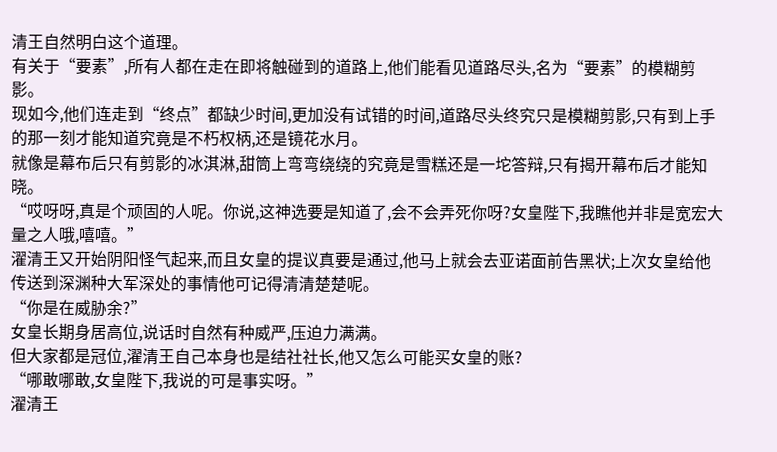清王自然明白这个道理。
有关于“要素”,所有人都在走在即将触碰到的道路上,他们能看见道路尽头,名为“要素”的模糊剪影。
现如今,他们连走到“终点”都缺少时间,更加没有试错的时间,道路尽头终究只是模糊剪影,只有到上手的那一刻才能知道究竟是不朽权柄,还是镜花水月。
就像是幕布后只有剪影的冰淇淋,甜筒上弯弯绕绕的究竟是雪糕还是一坨答辩,只有揭开幕布后才能知晓。
“哎呀呀,真是个顽固的人呢。你说,这神选要是知道了,会不会弄死你呀?女皇陛下,我瞧他并非是宽宏大量之人哦,嘻嘻。”
濯清王又开始阴阳怪气起来,而且女皇的提议真要是通过,他马上就会去亚诺面前告黑状;上次女皇给他传送到深渊种大军深处的事情他可记得清清楚楚呢。
“你是在威胁余?”
女皇长期身居高位,说话时自然有种威严,压迫力满满。
但大家都是冠位,濯清王自己本身也是结社社长,他又怎么可能买女皇的账?
“哪敢哪敢,女皇陛下,我说的可是事实呀。”
濯清王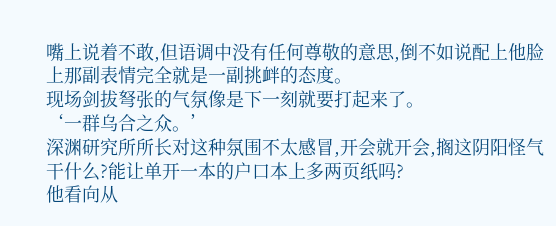嘴上说着不敢,但语调中没有任何尊敬的意思,倒不如说配上他脸上那副表情完全就是一副挑衅的态度。
现场剑拔弩张的气氛像是下一刻就要打起来了。
‘一群乌合之众。’
深渊研究所所长对这种氛围不太感冒,开会就开会,搁这阴阳怪气干什么?能让单开一本的户口本上多两页纸吗?
他看向从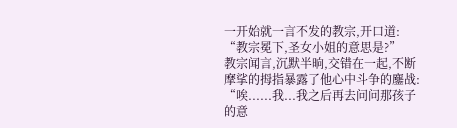一开始就一言不发的教宗,开口道:
“教宗冕下,圣女小姐的意思是?”
教宗闻言,沉默半晌,交错在一起,不断摩挲的拇指暴露了他心中斗争的鏖战:
“唉......我...我之后再去问问那孩子的意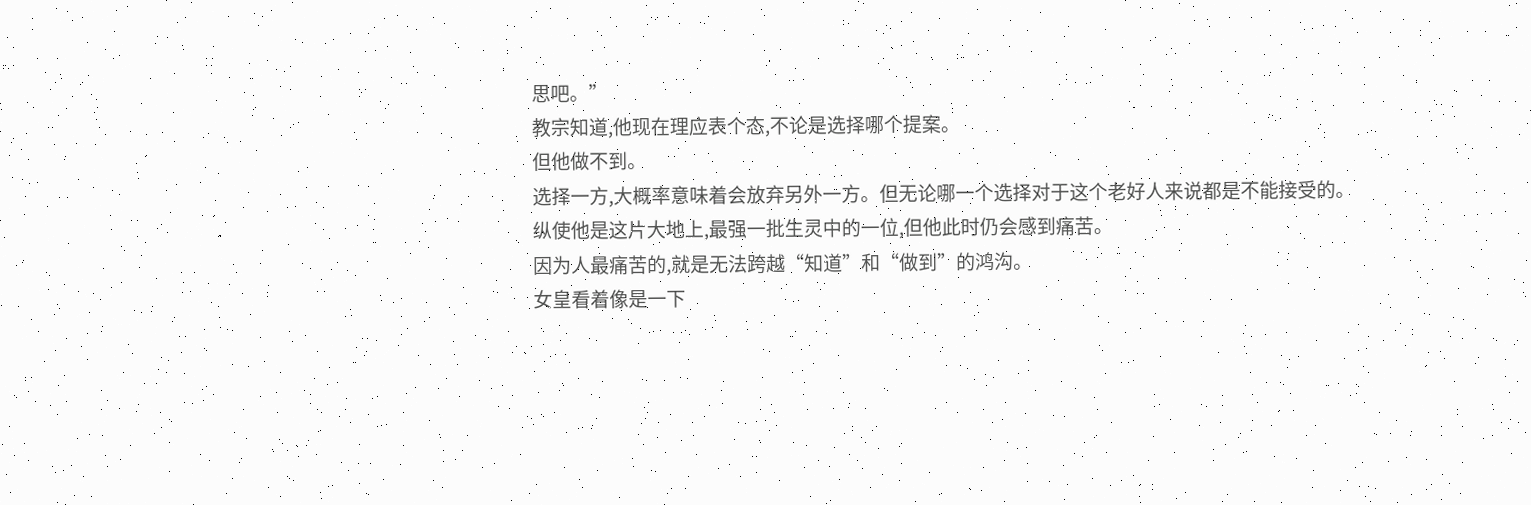思吧。”
教宗知道,他现在理应表个态,不论是选择哪个提案。
但他做不到。
选择一方,大概率意味着会放弃另外一方。但无论哪一个选择对于这个老好人来说都是不能接受的。
纵使他是这片大地上,最强一批生灵中的一位,但他此时仍会感到痛苦。
因为人最痛苦的,就是无法跨越“知道”和“做到”的鸿沟。
女皇看着像是一下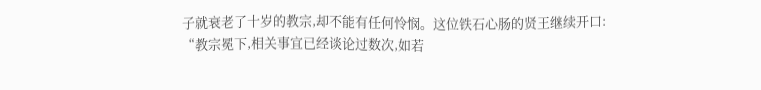子就衰老了十岁的教宗,却不能有任何怜悯。这位铁石心肠的贤王继续开口:
“教宗冕下,相关事宜已经谈论过数次,如若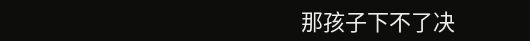那孩子下不了决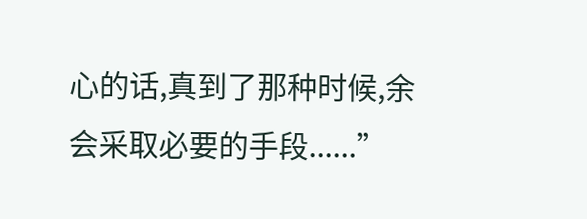心的话,真到了那种时候,余会采取必要的手段......”